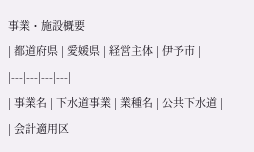事業・施設概要
| 都道府県 | 愛媛県 | 経営主体 | 伊予市 |
|---|---|---|---|
| 事業名 | 下水道事業 | 業種名 | 公共下水道 |
| 会計適用区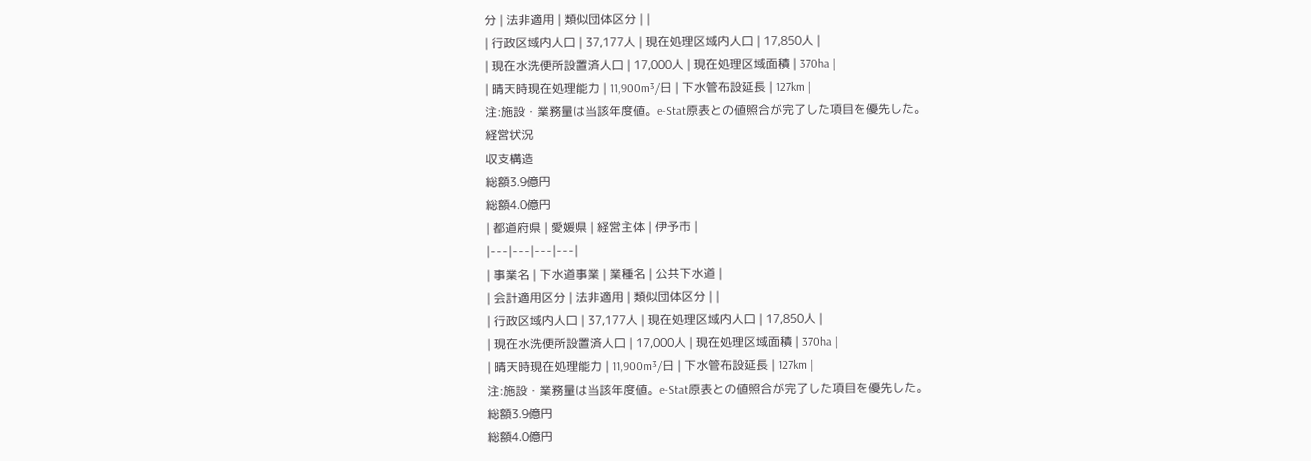分 | 法非適用 | 類似団体区分 | |
| 行政区域内人口 | 37,177人 | 現在処理区域内人口 | 17,850人 |
| 現在水洗便所設置済人口 | 17,000人 | 現在処理区域面積 | 370ha |
| 晴天時現在処理能力 | 11,900m³/日 | 下水管布設延長 | 127km |
注:施設・業務量は当該年度値。e-Stat原表との値照合が完了した項目を優先した。
経営状況
収支構造
総額3.9億円
総額4.0億円
| 都道府県 | 愛媛県 | 経営主体 | 伊予市 |
|---|---|---|---|
| 事業名 | 下水道事業 | 業種名 | 公共下水道 |
| 会計適用区分 | 法非適用 | 類似団体区分 | |
| 行政区域内人口 | 37,177人 | 現在処理区域内人口 | 17,850人 |
| 現在水洗便所設置済人口 | 17,000人 | 現在処理区域面積 | 370ha |
| 晴天時現在処理能力 | 11,900m³/日 | 下水管布設延長 | 127km |
注:施設・業務量は当該年度値。e-Stat原表との値照合が完了した項目を優先した。
総額3.9億円
総額4.0億円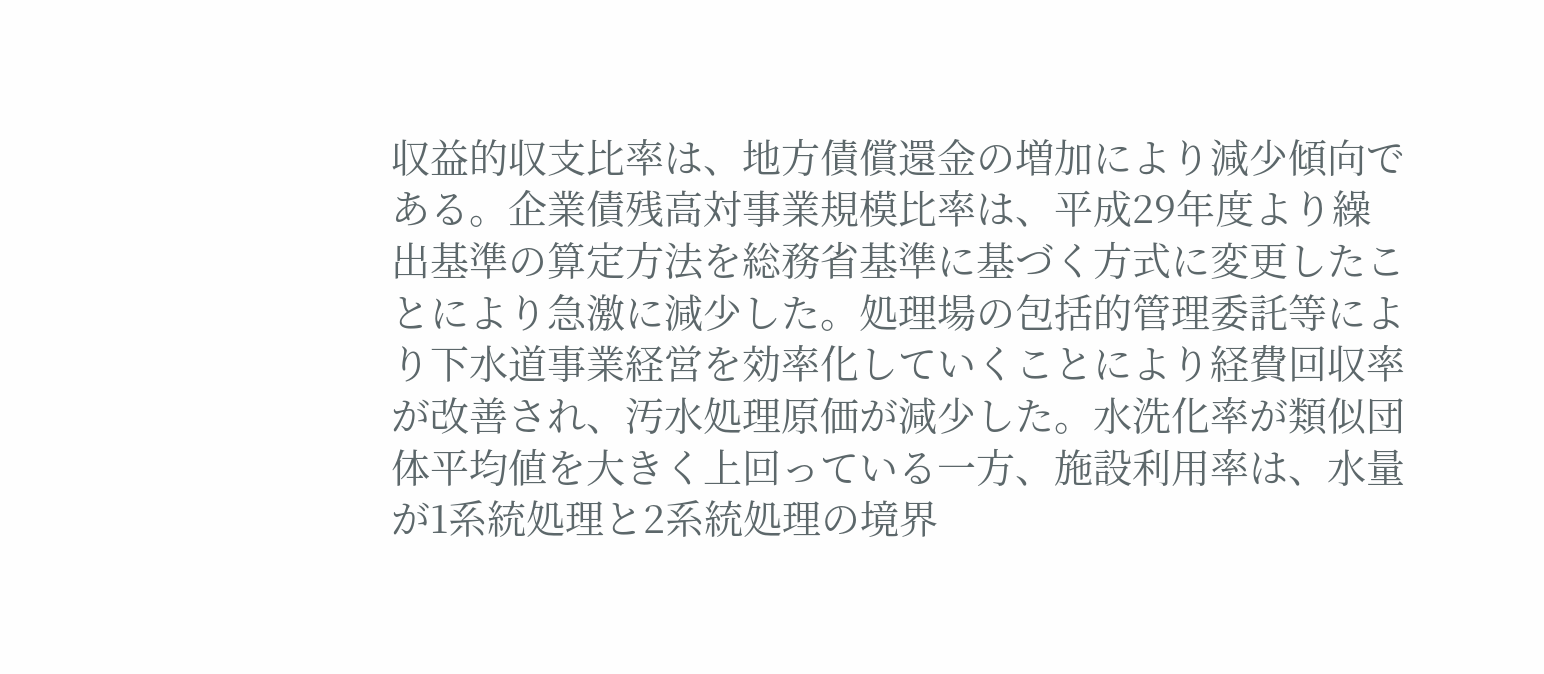収益的収支比率は、地方債償還金の増加により減少傾向である。企業債残高対事業規模比率は、平成29年度より繰出基準の算定方法を総務省基準に基づく方式に変更したことにより急激に減少した。処理場の包括的管理委託等により下水道事業経営を効率化していくことにより経費回収率が改善され、汚水処理原価が減少した。水洗化率が類似団体平均値を大きく上回っている一方、施設利用率は、水量が1系統処理と2系統処理の境界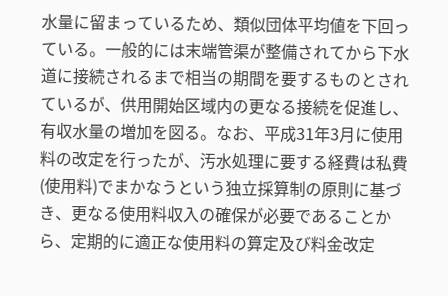水量に留まっているため、類似団体平均値を下回っている。一般的には末端管渠が整備されてから下水道に接続されるまで相当の期間を要するものとされているが、供用開始区域内の更なる接続を促進し、有収水量の増加を図る。なお、平成31年3月に使用料の改定を行ったが、汚水処理に要する経費は私費(使用料)でまかなうという独立採算制の原則に基づき、更なる使用料収入の確保が必要であることから、定期的に適正な使用料の算定及び料金改定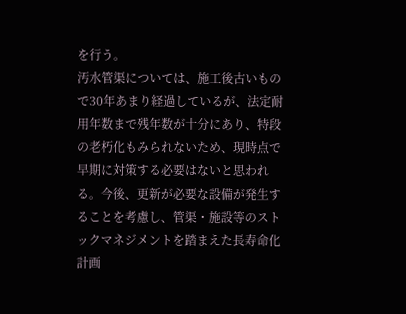を行う。
汚水管渠については、施工後古いもので30年あまり経過しているが、法定耐用年数まで残年数が十分にあり、特段の老朽化もみられないため、現時点で早期に対策する必要はないと思われる。今後、更新が必要な設備が発生することを考慮し、管渠・施設等のストックマネジメントを踏まえた長寿命化計画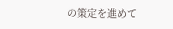の策定を進めて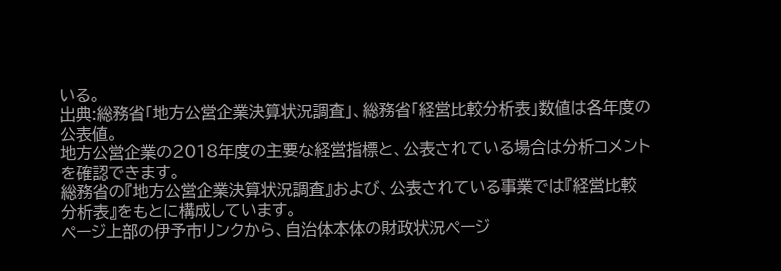いる。
出典:総務省「地方公営企業決算状況調査」、総務省「経営比較分析表」数値は各年度の公表値。
地方公営企業の2018年度の主要な経営指標と、公表されている場合は分析コメントを確認できます。
総務省の『地方公営企業決算状況調査』および、公表されている事業では『経営比較分析表』をもとに構成しています。
ページ上部の伊予市リンクから、自治体本体の財政状況ページ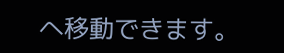へ移動できます。